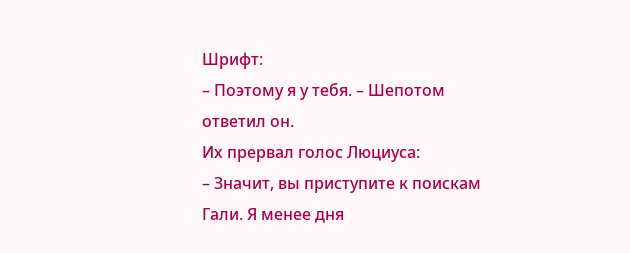Шрифт:
– Поэтому я у тебя. – Шепотом ответил он.
Их прервал голос Люциуса:
– Значит, вы приступите к поискам Гали. Я менее дня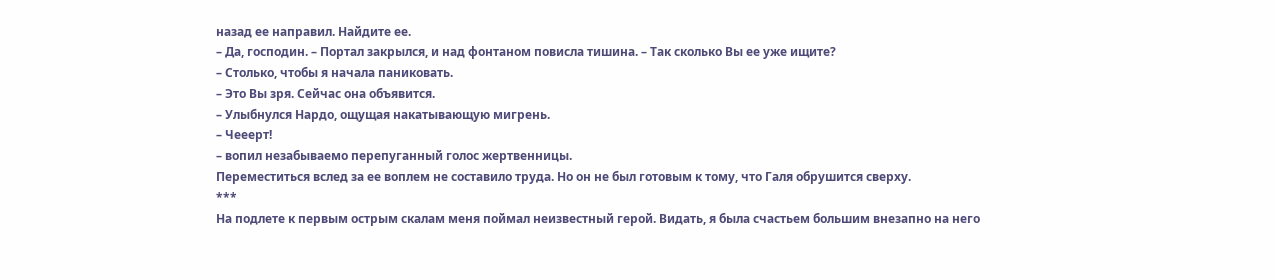назад ее направил. Найдите ее.
– Да, господин. – Портал закрылся, и над фонтаном повисла тишина. – Так сколько Вы ее уже ищите?
– Столько, чтобы я начала паниковать.
– Это Вы зря. Сейчас она объявится.
– Улыбнулся Нардо, ощущая накатывающую мигрень.
– Чееерт!
– вопил незабываемо перепуганный голос жертвенницы.
Переместиться вслед за ее воплем не составило труда. Но он не был готовым к тому, что Галя обрушится сверху.
***
На подлете к первым острым скалам меня поймал неизвестный герой. Видать, я была счастьем большим внезапно на него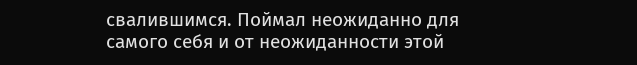свалившимся. Поймал неожиданно для самого себя и от неожиданности этой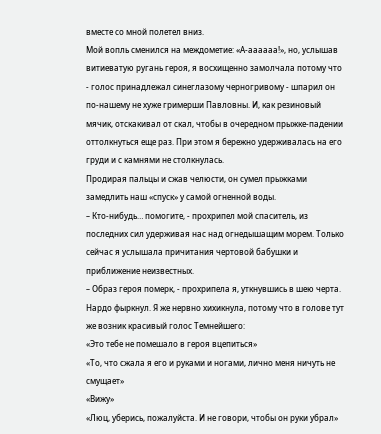вместе со мной полетел вниз.
Мой вопль сменился на междометие: «А-аааааа!», но, услышав витиеватую ругань героя, я восхищенно замолчала потому что - голос принадлежал синеглазому черногривому - шпарил он по-нашему не хуже гримерши Павловны. И, как резиновый мячик, отскакивал от скал, чтобы в очередном прыжке-падении оттолкнуться еще раз. При этом я бережно удерживалась на его груди и с камнями не столкнулась.
Продирая пальцы и сжав челюсти, он сумел прыжками замедлить наш «спуск» у самой огненной воды.
– Кто-нибудь… помогите, - прохрипел мой спаситель, из последних сил удерживая нас над огнедышащим морем. Только сейчас я услышала причитания чертовой бабушки и приближение неизвестных.
– Образ героя померк, - прохрипела я, уткнувшись в шею черта. Нардо фыркнул. Я же нервно хихикнула, потому что в голове тут же возник красивый голос Темнейшего:
«Это тебе не помешало в героя вцепиться»
«То, что сжала я его и руками и ногами, лично меня ничуть не смущает»
«Вижу»
«Люц, уберись, пожалуйста. И не говори, чтобы он руки убрал»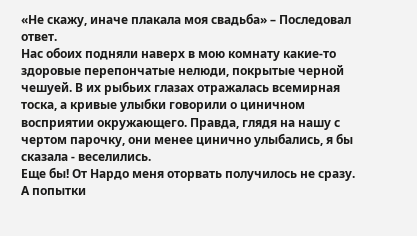«Не скажу, иначе плакала моя свадьба» – Последовал ответ.
Нас обоих подняли наверх в мою комнату какие-то здоровые перепончатые нелюди, покрытые черной чешуей. В их рыбьих глазах отражалась всемирная тоска, а кривые улыбки говорили о циничном восприятии окружающего. Правда, глядя на нашу с чертом парочку, они менее цинично улыбались, я бы сказала - веселились.
Еще бы! От Нардо меня оторвать получилось не сразу. А попытки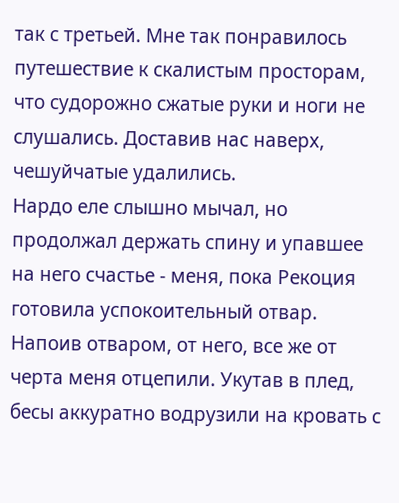так с третьей. Мне так понравилось путешествие к скалистым просторам, что судорожно сжатые руки и ноги не слушались. Доставив нас наверх, чешуйчатые удалились.
Нардо еле слышно мычал, но продолжал держать спину и упавшее на него счастье - меня, пока Рекоция готовила успокоительный отвар. Напоив отваром, от него, все же от черта меня отцепили. Укутав в плед, бесы аккуратно водрузили на кровать с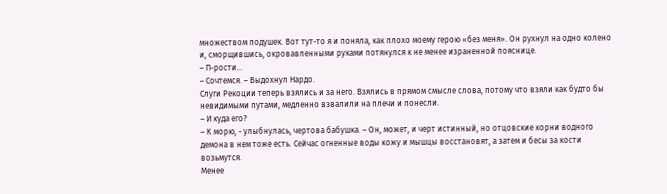множеством подушек. Вот тут-то я и поняла, как плохо моему герою «без меня». Он рухнул на одно колено и, сморщившись, окровавленными руками потянулся к не менее израненной пояснице.
– П-рости…
– Сочтемся. – Выдохнул Нардо.
Слуги Рекоции теперь взялись и за него. Взялись в прямом смысле слова, потому что взяли как будто бы невидимыми путами, медленно взвалили на плечи и понесли.
– И куда его?
– К морю, - улыбнулась, чертова бабушка. – Он, может, и черт истинный, но отцовские корни водного демона в нем тоже есть. Сейчас огненные воды кожу и мышцы восстановят, а затем и бесы за кости возьмутся.
Менее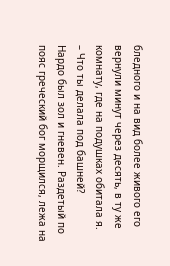бледного и на вид более живого его вернули минут через десять, в ту же комнату, где на подушках обитала я.
– Что ты делала под башней?
Нардо был зол и гневен. Раздетый по пояс греческий бог морщился, лежа на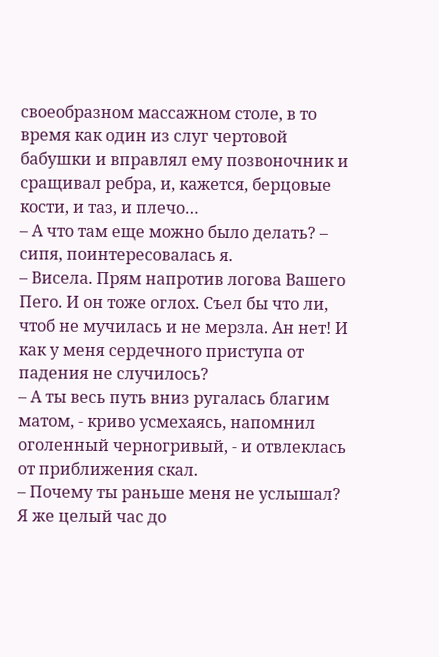своеобразном массажном столе, в то время как один из слуг чертовой бабушки и вправлял ему позвоночник и сращивал ребра, и, кажется, берцовые кости, и таз, и плечо…
– А что там еще можно было делать? – сипя, поинтересовалась я.
– Висела. Прям напротив логова Вашего Пего. И он тоже оглох. Съел бы что ли, чтоб не мучилась и не мерзла. Ан нет! И как у меня сердечного приступа от падения не случилось?
– А ты весь путь вниз ругалась благим матом, - криво усмехаясь, напомнил оголенный черногривый, - и отвлеклась от приближения скал.
– Почему ты раньше меня не услышал? Я же целый час до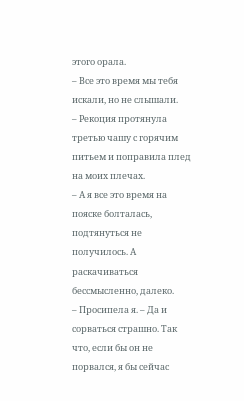этого орала.
– Все это время мы тебя искали, но не слышали.
– Рекоция протянула третью чашу с горячим питьем и поправила плед на моих плечах.
– А я все это время на пояске болталась, подтянуться не получилось. А раскачиваться бессмысленно, далеко.
– Просипела я. – Да и сорваться страшно. Так что, если бы он не порвался, я бы сейчас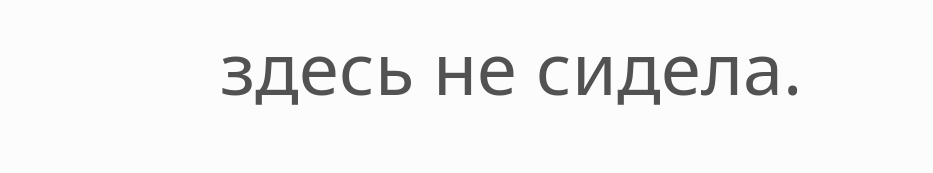здесь не сидела.